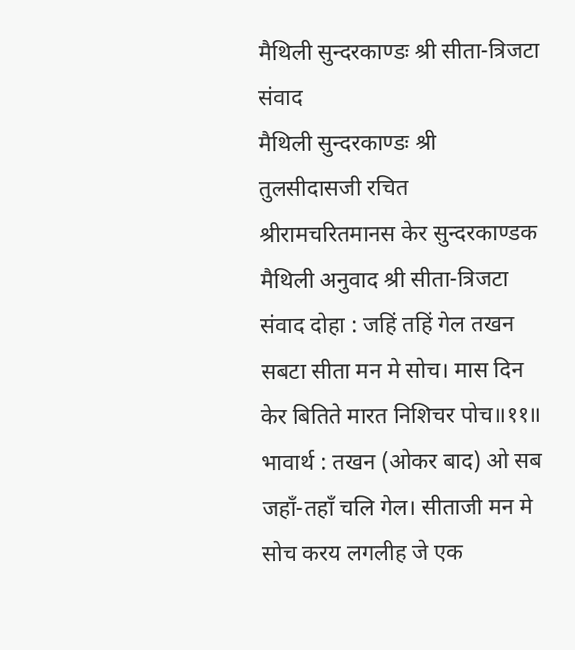मैथिली सुन्दरकाण्डः श्री सीता-त्रिजटा संवाद
मैथिली सुन्दरकाण्डः श्री तुलसीदासजी रचित श्रीरामचरितमानस केर सुन्दरकाण्डक मैथिली अनुवाद श्री सीता-त्रिजटा संवाद दोहा : जहिं तहिं गेल तखन सबटा सीता मन मे सोच। मास दिन केर बितिते मारत निशिचर पोच॥११॥ भावार्थ : तखन (ओकर बाद) ओ सब जहाँ-तहाँ चलि गेल। सीताजी मन मे सोच करय लगलीह जे एक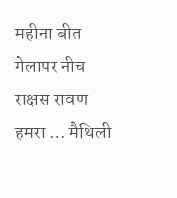महीना बीत गेलापर नीच राक्षस रावण हमरा … मैथिली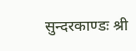सुन्दरकाण्डः श्री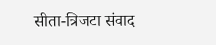सीता-त्रिजटा संवाद